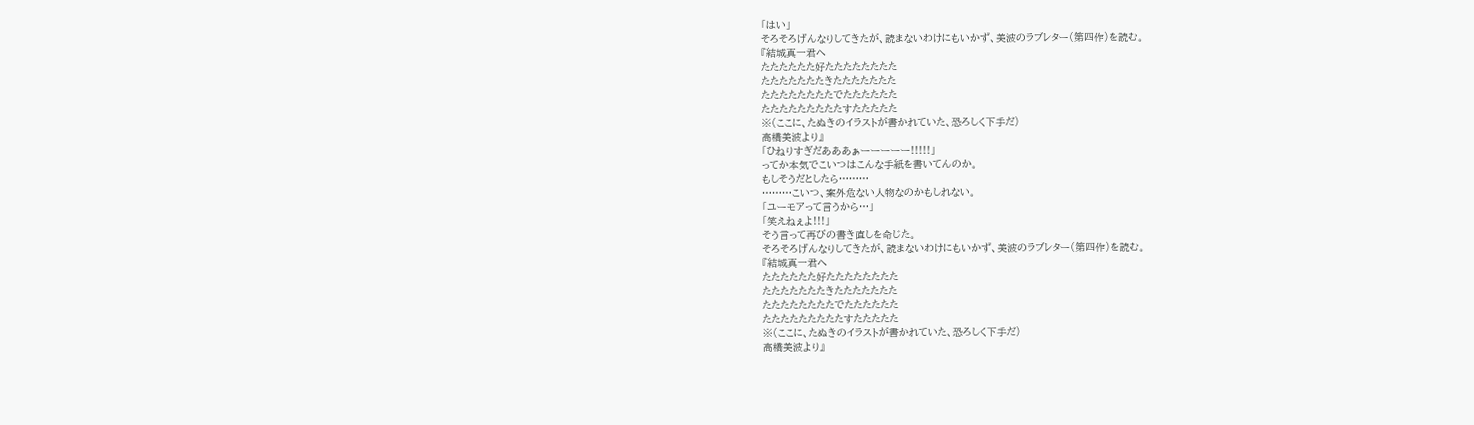「はい」
そろそろげんなりしてきたが、読まないわけにもいかず、美波のラブレター(第四作)を読む。
『結城真一君へ
たたたたたた好たたたたたたたた
たたたたたたたきたたたたたたた
たたたたたたたたでたたたたたた
たたたたたたたたたすたたたたた
※(ここに、たぬきのイラストが書かれていた、恐ろしく下手だ)
高橋美波より』
「ひねりすぎだあああぁーーーーー!!!!!」
ってか本気でこいつはこんな手紙を書いてんのか。
もしそうだとしたら………
………こいつ、案外危ない人物なのかもしれない。
「ユーモアって言うから…」
「笑えねぇよ!!!」
そう言って再びの書き直しを命じた。
そろそろげんなりしてきたが、読まないわけにもいかず、美波のラブレター(第四作)を読む。
『結城真一君へ
たたたたたた好たたたたたたたた
たたたたたたたきたたたたたたた
たたたたたたたたでたたたたたた
たたたたたたたたたすたたたたた
※(ここに、たぬきのイラストが書かれていた、恐ろしく下手だ)
高橋美波より』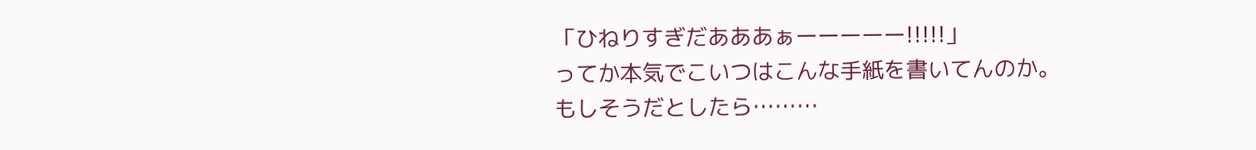「ひねりすぎだあああぁーーーーー!!!!!」
ってか本気でこいつはこんな手紙を書いてんのか。
もしそうだとしたら………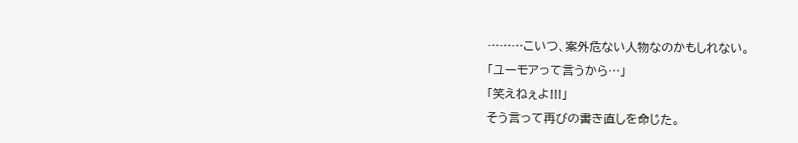………こいつ、案外危ない人物なのかもしれない。
「ユーモアって言うから…」
「笑えねぇよ!!!」
そう言って再びの書き直しを命じた。